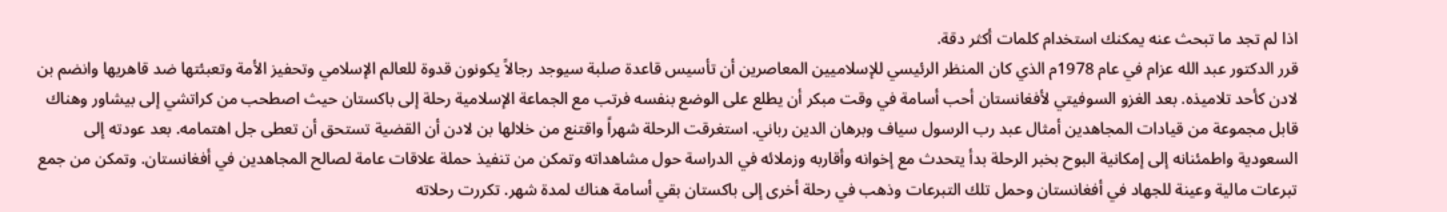اذا لم تجد ما تبحث عنه يمكنك استخدام كلمات أكثر دقة.
قرر الدكتور عبد الله عزام في عام 1978م الذي كان المنظر الرئيسي للإسلاميين المعاصرين أن تأسيس قاعدة صلبة سيوجد رجالاً يكونون قدوة للعالم الإسلامي وتحفيز الأمة وتعبئتها ضد قاهريها وانضم بن لادن كأحد تلاميذه. بعد الغزو السوفيتي لأفغانستان أحب أسامة في وقت مبكر أن يطلع على الوضع بنفسه فرتب مع الجماعة الإسلامية رحلة إلى باكستان حيث اصطحب من كراتشي إلى بيشاور وهناك قابل مجموعة من قيادات المجاهدين أمثال عبد رب الرسول سياف وبرهان الدين رباني. استغرقت الرحلة شهراً واقتنع من خلالها بن لادن أن القضية تستحق أن تعطى جل اهتمامه. بعد عودته إلى السعودية واطمئنانه إلى إمكانية البوح بخبر الرحلة بدأ يتحدث مع إخوانه وأقاربه وزملائه في الدراسة حول مشاهداته وتمكن من تنفيذ حملة علاقات عامة لصالح المجاهدين في أفغانستان. وتمكن من جمع تبرعات مالية وعينة للجهاد في أفغانستان وحمل تلك التبرعات وذهب في رحلة أخرى إلى باكستان بقي أسامة هناك لمدة شهر. تكررت رحلاته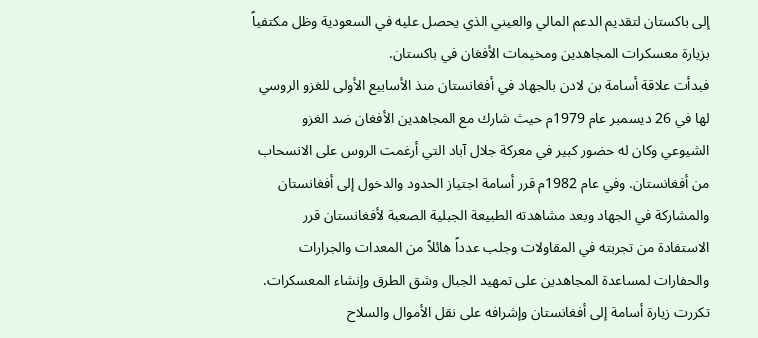إلى باكستان لتقديم الدعم المالي والعيني الذي يحصل عليه في السعودية وظل مكتفياً بزيارة معسكرات المجاهدين ومخيمات الأفغان في باكستان.
فبدأت علاقة أسامة بن لادن بالجهاد في أفغانستان منذ الأسابيع الأولى للغزو الروسي لها في 26 ديسمبر عام 1979م حيث شارك مع المجاهدين الأفغان ضد الغزو الشيوعي وكان له حضور كبير في معركة جلال آباد التي أرغمت الروس على الانسحاب من أفغانستان. وفي عام 1982م قرر أسامة اجتياز الحدود والدخول إلى أفغانستان والمشاركة في الجهاد وبعد مشاهدته الطبيعة الجبلية الصعبة لأفغانستان قرر الاستفادة من تجربته في المقاولات وجلب عدداً هائلاً من المعدات والجرارات والحفارات لمساعدة المجاهدين على تمهيد الجبال وشق الطرق وإنشاء المعسكرات. تكررت زيارة أسامة إلى أفغانستان وإشرافه على نقل الأموال والسلاح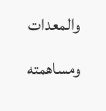والمعدات ومساهمته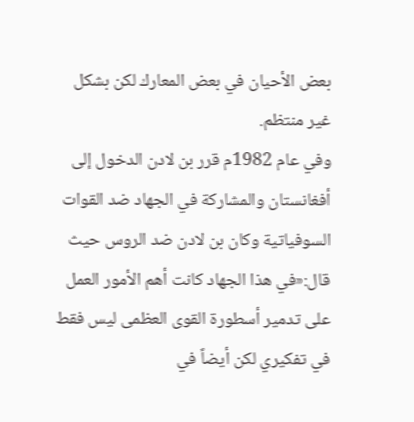بعض الأحيان في بعض المعارك لكن بشكل غير منتظم.
وفي عام 1982م قرر بن لادن الدخول إلى أفغانستان والمشاركة في الجهاد ضد القوات السوفياتية وكان بن لادن ضد الروس حيث قال:«في هذا الجهاد كانت أهم الأمور العمل على تدمير أسطورة القوى العظمى ليس فقط في تفكيري لكن أيضاً في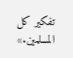تفكير كل المسلمين.»